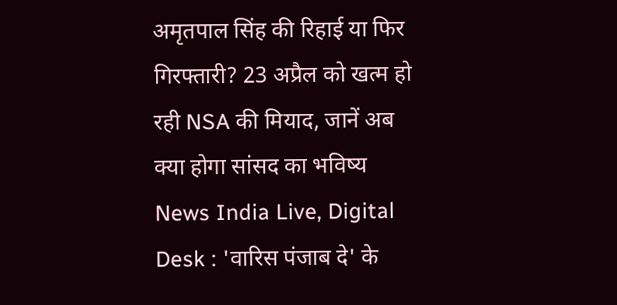अमृतपाल सिंह की रिहाई या फिर गिरफ्तारी? 23 अप्रैल को खत्म हो रही NSA की मियाद, जानें अब क्या होगा सांसद का भविष्य
News India Live, Digital Desk : 'वारिस पंजाब दे' के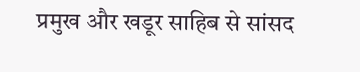प्रमुख और खडूर साहिब से सांसद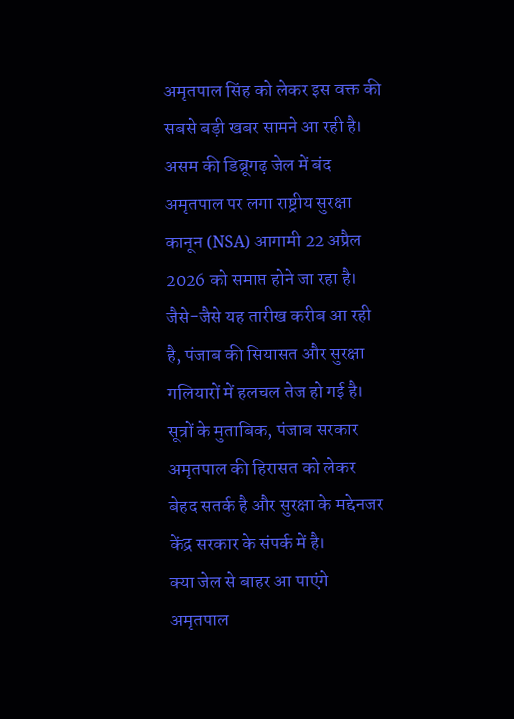अमृतपाल सिंह को लेकर इस वक्त की सबसे बड़ी खबर सामने आ रही है। असम की डिब्रूगढ़ जेल में बंद अमृतपाल पर लगा राष्ट्रीय सुरक्षा कानून (NSA) आगामी 22 अप्रैल 2026 को समाप्त होने जा रहा है। जैसे-जैसे यह तारीख करीब आ रही है, पंजाब की सियासत और सुरक्षा गलियारों में हलचल तेज हो गई है। सूत्रों के मुताबिक, पंजाब सरकार अमृतपाल की हिरासत को लेकर बेहद सतर्क है और सुरक्षा के मद्देनजर केंद्र सरकार के संपर्क में है।
क्या जेल से बाहर आ पाएंगे अमृतपाल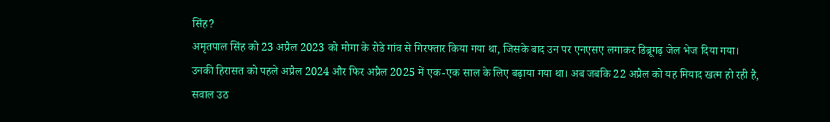सिंह?
अमृतपाल सिंह को 23 अप्रैल 2023 को मोगा के रोडे गांव से गिरफ्तार किया गया था, जिसके बाद उन पर एनएसए लगाकर डिब्रूगढ़ जेल भेज दिया गया। उनकी हिरासत को पहले अप्रैल 2024 और फिर अप्रैल 2025 में एक-एक साल के लिए बढ़ाया गया था। अब जबकि 22 अप्रैल को यह मियाद खत्म हो रही है, सवाल उठ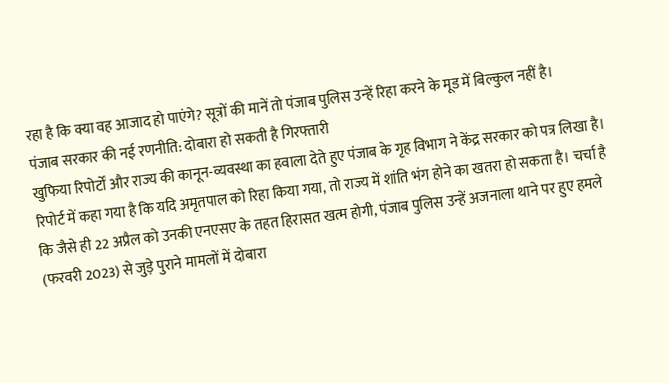रहा है कि क्या वह आजाद हो पाएंगे? सूत्रों की मानें तो पंजाब पुलिस उन्हें रिहा करने के मूड में बिल्कुल नहीं है।
पंजाब सरकार की नई रणनीति: दोबारा हो सकती है गिरफ्तारी
खुफिया रिपोर्टों और राज्य की कानून-व्यवस्था का हवाला देते हुए पंजाब के गृह विभाग ने केंद्र सरकार को पत्र लिखा है। रिपोर्ट में कहा गया है कि यदि अमृतपाल को रिहा किया गया, तो राज्य में शांति भंग होने का खतरा हो सकता है। चर्चा है कि जैसे ही 22 अप्रैल को उनकी एनएसए के तहत हिरासत खत्म होगी, पंजाब पुलिस उन्हें अजनाला थाने पर हुए हमले (फरवरी 2023) से जुड़े पुराने मामलों में दोबारा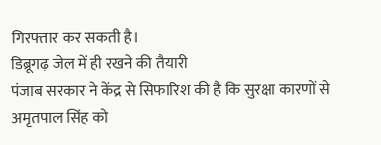गिरफ्तार कर सकती है।
डिब्रूगढ़ जेल में ही रखने की तैयारी
पंजाब सरकार ने केंद्र से सिफारिश की है कि सुरक्षा कारणों से अमृतपाल सिंह को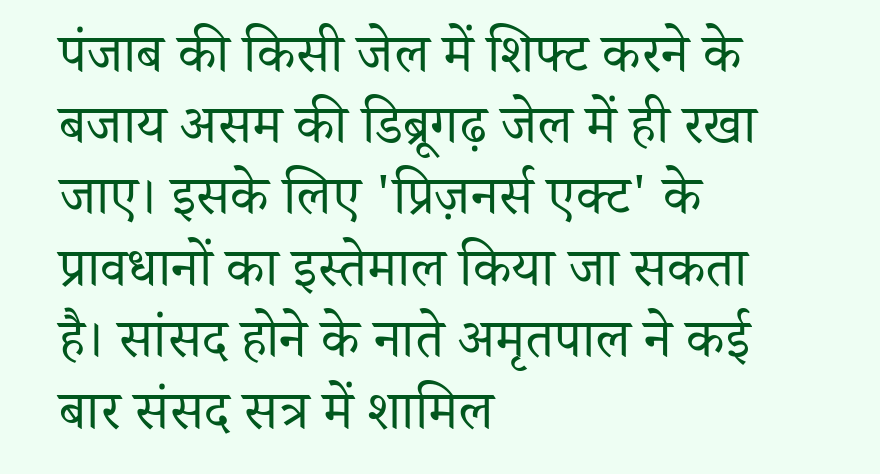पंजाब की किसी जेल में शिफ्ट करने के बजाय असम की डिब्रूगढ़ जेल में ही रखा जाए। इसके लिए 'प्रिज़नर्स एक्ट' के प्रावधानों का इस्तेमाल किया जा सकता है। सांसद होने के नाते अमृतपाल ने कई बार संसद सत्र में शामिल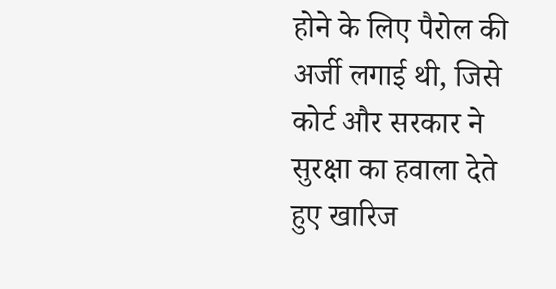होने के लिए पैरोल की अर्जी लगाई थी, जिसे कोर्ट और सरकार ने सुरक्षा का हवाला देते हुए खारिज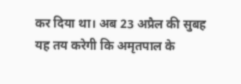कर दिया था। अब 23 अप्रैल की सुबह यह तय करेगी कि अमृतपाल के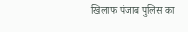खिलाफ पंजाब पुलिस का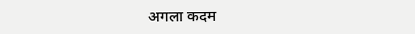अगला कदम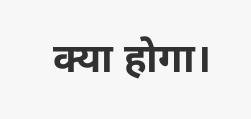क्या होगा।